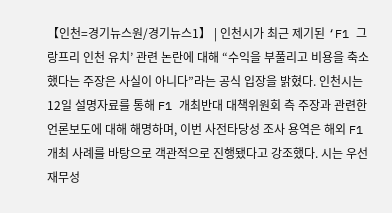【인천=경기뉴스원/경기뉴스1】 | 인천시가 최근 제기된 ‘F1 그랑프리 인천 유치’ 관련 논란에 대해 “수익을 부풀리고 비용을 축소했다는 주장은 사실이 아니다”라는 공식 입장을 밝혔다. 인천시는 12일 설명자료를 통해 F1 개최반대 대책위원회 측 주장과 관련한 언론보도에 대해 해명하며, 이번 사전타당성 조사 용역은 해외 F1 개최 사례를 바탕으로 객관적으로 진행됐다고 강조했다. 시는 우선 재무성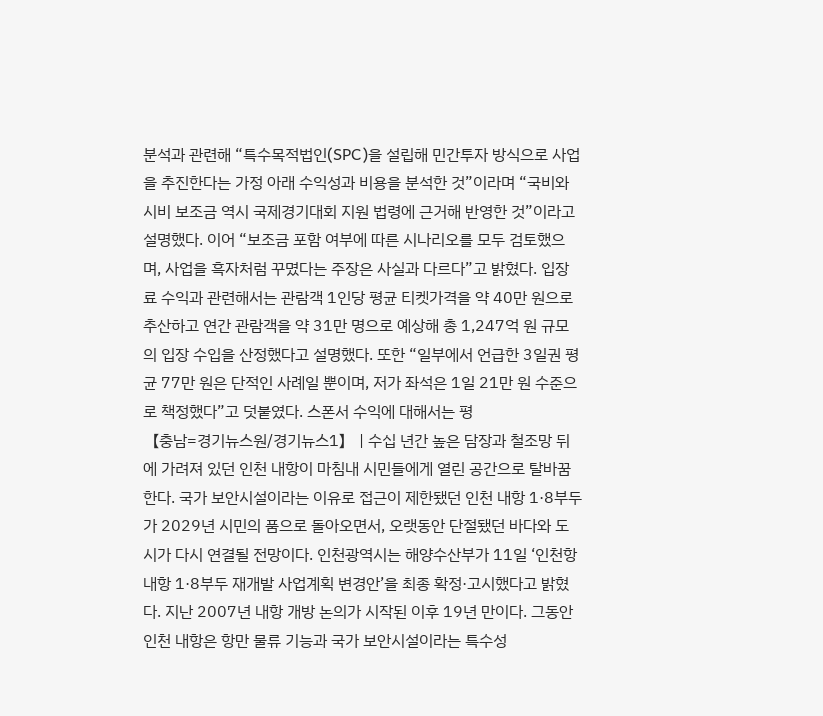분석과 관련해 “특수목적법인(SPC)을 설립해 민간투자 방식으로 사업을 추진한다는 가정 아래 수익성과 비용을 분석한 것”이라며 “국비와 시비 보조금 역시 국제경기대회 지원 법령에 근거해 반영한 것”이라고 설명했다. 이어 “보조금 포함 여부에 따른 시나리오를 모두 검토했으며, 사업을 흑자처럼 꾸몄다는 주장은 사실과 다르다”고 밝혔다. 입장료 수익과 관련해서는 관람객 1인당 평균 티켓가격을 약 40만 원으로 추산하고 연간 관람객을 약 31만 명으로 예상해 총 1,247억 원 규모의 입장 수입을 산정했다고 설명했다. 또한 “일부에서 언급한 3일권 평균 77만 원은 단적인 사례일 뿐이며, 저가 좌석은 1일 21만 원 수준으로 책정했다”고 덧붙였다. 스폰서 수익에 대해서는 평
【충남=경기뉴스원/경기뉴스1】 | 수십 년간 높은 담장과 철조망 뒤에 가려져 있던 인천 내항이 마침내 시민들에게 열린 공간으로 탈바꿈한다. 국가 보안시설이라는 이유로 접근이 제한됐던 인천 내항 1·8부두가 2029년 시민의 품으로 돌아오면서, 오랫동안 단절됐던 바다와 도시가 다시 연결될 전망이다. 인천광역시는 해양수산부가 11일 ‘인천항 내항 1·8부두 재개발 사업계획 변경안’을 최종 확정·고시했다고 밝혔다. 지난 2007년 내항 개방 논의가 시작된 이후 19년 만이다. 그동안 인천 내항은 항만 물류 기능과 국가 보안시설이라는 특수성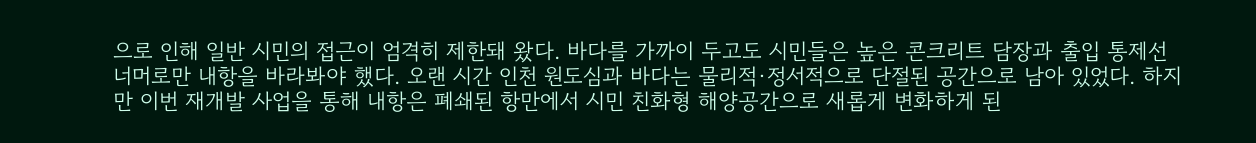으로 인해 일반 시민의 접근이 엄격히 제한돼 왔다. 바다를 가까이 두고도 시민들은 높은 콘크리트 담장과 출입 통제선 너머로만 내항을 바라봐야 했다. 오랜 시간 인천 원도심과 바다는 물리적·정서적으로 단절된 공간으로 남아 있었다. 하지만 이번 재개발 사업을 통해 내항은 폐쇄된 항만에서 시민 친화형 해양공간으로 새롭게 변화하게 된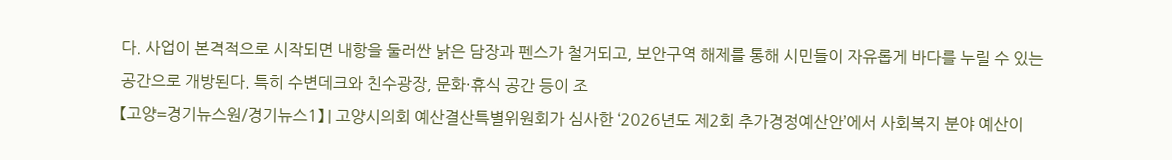다. 사업이 본격적으로 시작되면 내항을 둘러싼 낡은 담장과 펜스가 철거되고, 보안구역 해제를 통해 시민들이 자유롭게 바다를 누릴 수 있는 공간으로 개방된다. 특히 수변데크와 친수광장, 문화·휴식 공간 등이 조
【고양=경기뉴스원/경기뉴스1】 | 고양시의회 예산결산특별위원회가 심사한 ‘2026년도 제2회 추가경정예산안’에서 사회복지 분야 예산이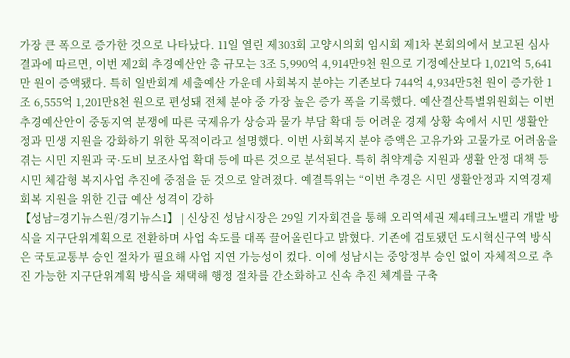가장 큰 폭으로 증가한 것으로 나타났다. 11일 열린 제303회 고양시의회 임시회 제1차 본회의에서 보고된 심사결과에 따르면, 이번 제2회 추경예산안 총 규모는 3조 5,990억 4,914만9천 원으로 기정예산보다 1,021억 5,641만 원이 증액됐다. 특히 일반회계 세출예산 가운데 사회복지 분야는 기존보다 744억 4,934만5천 원이 증가한 1조 6,555억 1,201만8천 원으로 편성돼 전체 분야 중 가장 높은 증가 폭을 기록했다. 예산결산특별위원회는 이번 추경예산안이 중동지역 분쟁에 따른 국제유가 상승과 물가 부담 확대 등 어려운 경제 상황 속에서 시민 생활안정과 민생 지원을 강화하기 위한 목적이라고 설명했다. 이번 사회복지 분야 증액은 고유가와 고물가로 어려움을 겪는 시민 지원과 국·도비 보조사업 확대 등에 따른 것으로 분석된다. 특히 취약계층 지원과 생활 안정 대책 등 시민 체감형 복지사업 추진에 중점을 둔 것으로 알려졌다. 예결특위는 “이번 추경은 시민 생활안정과 지역경제 회복 지원을 위한 긴급 예산 성격이 강하
【성남=경기뉴스원/경기뉴스1】 | 신상진 성남시장은 29일 기자회견을 통해 오리역세권 제4테크노밸리 개발 방식을 지구단위계획으로 전환하며 사업 속도를 대폭 끌어올린다고 밝혔다. 기존에 검토됐던 도시혁신구역 방식은 국토교통부 승인 절차가 필요해 사업 지연 가능성이 컸다. 이에 성남시는 중앙정부 승인 없이 자체적으로 추진 가능한 지구단위계획 방식을 채택해 행정 절차를 간소화하고 신속 추진 체계를 구축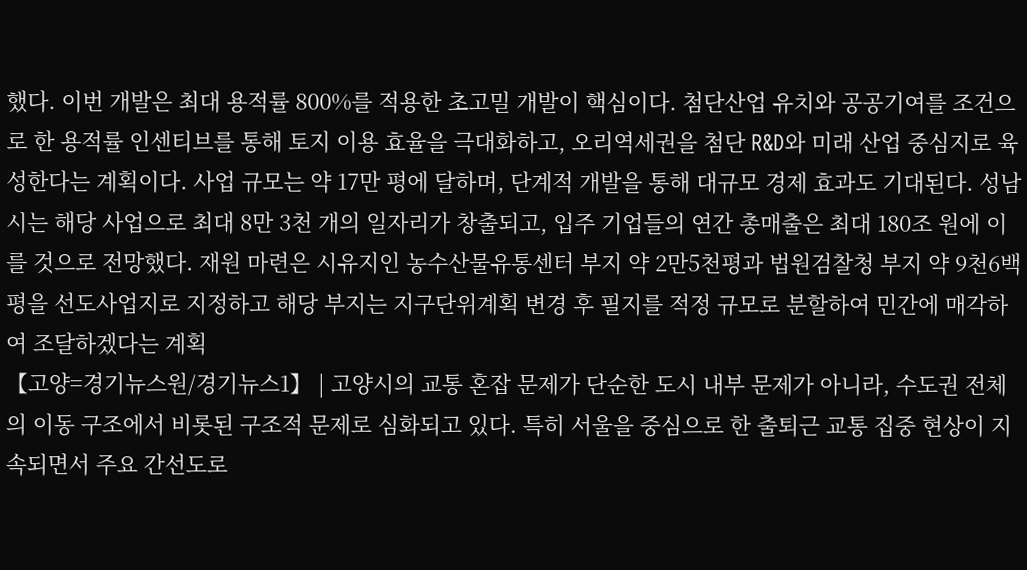했다. 이번 개발은 최대 용적률 800%를 적용한 초고밀 개발이 핵심이다. 첨단산업 유치와 공공기여를 조건으로 한 용적률 인센티브를 통해 토지 이용 효율을 극대화하고, 오리역세권을 첨단 R&D와 미래 산업 중심지로 육성한다는 계획이다. 사업 규모는 약 17만 평에 달하며, 단계적 개발을 통해 대규모 경제 효과도 기대된다. 성남시는 해당 사업으로 최대 8만 3천 개의 일자리가 창출되고, 입주 기업들의 연간 총매출은 최대 180조 원에 이를 것으로 전망했다. 재원 마련은 시유지인 농수산물유통센터 부지 약 2만5천평과 법원검찰청 부지 약 9천6백평을 선도사업지로 지정하고 해당 부지는 지구단위계획 변경 후 필지를 적정 규모로 분할하여 민간에 매각하여 조달하겠다는 계획
【고양=경기뉴스원/경기뉴스1】 | 고양시의 교통 혼잡 문제가 단순한 도시 내부 문제가 아니라, 수도권 전체의 이동 구조에서 비롯된 구조적 문제로 심화되고 있다. 특히 서울을 중심으로 한 출퇴근 교통 집중 현상이 지속되면서 주요 간선도로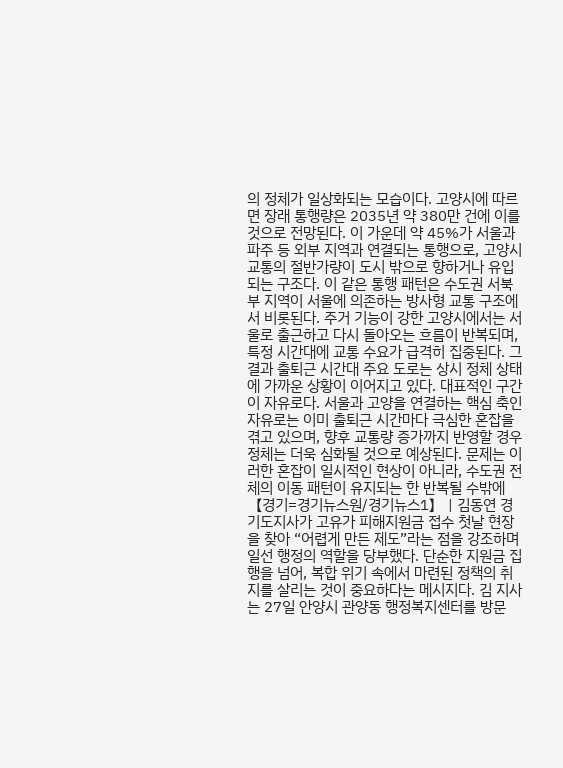의 정체가 일상화되는 모습이다. 고양시에 따르면 장래 통행량은 2035년 약 380만 건에 이를 것으로 전망된다. 이 가운데 약 45%가 서울과 파주 등 외부 지역과 연결되는 통행으로, 고양시 교통의 절반가량이 도시 밖으로 향하거나 유입되는 구조다. 이 같은 통행 패턴은 수도권 서북부 지역이 서울에 의존하는 방사형 교통 구조에서 비롯된다. 주거 기능이 강한 고양시에서는 서울로 출근하고 다시 돌아오는 흐름이 반복되며, 특정 시간대에 교통 수요가 급격히 집중된다. 그 결과 출퇴근 시간대 주요 도로는 상시 정체 상태에 가까운 상황이 이어지고 있다. 대표적인 구간이 자유로다. 서울과 고양을 연결하는 핵심 축인 자유로는 이미 출퇴근 시간마다 극심한 혼잡을 겪고 있으며, 향후 교통량 증가까지 반영할 경우 정체는 더욱 심화될 것으로 예상된다. 문제는 이러한 혼잡이 일시적인 현상이 아니라, 수도권 전체의 이동 패턴이 유지되는 한 반복될 수밖에
【경기=경기뉴스원/경기뉴스1】 | 김동연 경기도지사가 고유가 피해지원금 접수 첫날 현장을 찾아 “어렵게 만든 제도”라는 점을 강조하며 일선 행정의 역할을 당부했다. 단순한 지원금 집행을 넘어, 복합 위기 속에서 마련된 정책의 취지를 살리는 것이 중요하다는 메시지다. 김 지사는 27일 안양시 관양동 행정복지센터를 방문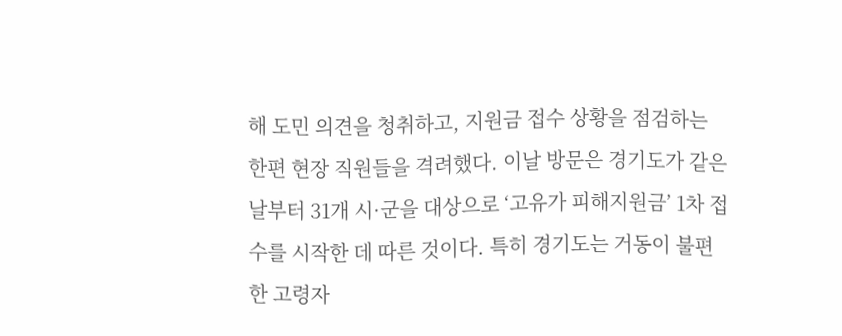해 도민 의견을 청취하고, 지원금 접수 상황을 점검하는 한편 현장 직원들을 격려했다. 이날 방문은 경기도가 같은 날부터 31개 시·군을 대상으로 ‘고유가 피해지원금’ 1차 접수를 시작한 데 따른 것이다. 특히 경기도는 거동이 불편한 고령자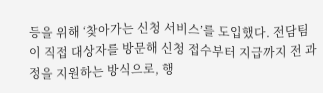등을 위해 ‘찾아가는 신청 서비스’를 도입했다. 전담팀이 직접 대상자를 방문해 신청 접수부터 지급까지 전 과정을 지원하는 방식으로, 행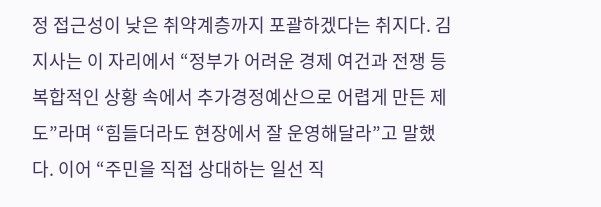정 접근성이 낮은 취약계층까지 포괄하겠다는 취지다. 김 지사는 이 자리에서 “정부가 어려운 경제 여건과 전쟁 등 복합적인 상황 속에서 추가경정예산으로 어렵게 만든 제도”라며 “힘들더라도 현장에서 잘 운영해달라”고 말했다. 이어 “주민을 직접 상대하는 일선 직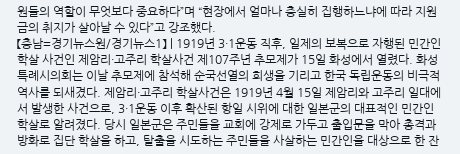원들의 역할이 무엇보다 중요하다”며 “현장에서 얼마나 충실히 집행하느냐에 따라 지원금의 취지가 살아날 수 있다”고 강조했다.
【충남=경기뉴스원/경기뉴스1】 | 1919년 3·1운동 직후, 일제의 보복으로 자행된 민간인 학살 사건인 제암리·고주리 학살사건 제107주년 추모제가 15일 화성에서 열렸다. 화성특례시의회는 이날 추모제에 참석해 순국선열의 희생을 기리고 한국 독립운동의 비극적 역사를 되새겼다. 제암리·고주리 학살사건은 1919년 4월 15일 제암리와 고주리 일대에서 발생한 사건으로, 3·1운동 이후 확산된 항일 시위에 대한 일본군의 대표적인 민간인 학살로 알려졌다. 당시 일본군은 주민들을 교회에 강제로 가두고 출입문을 막아 총격과 방화로 집단 학살을 하고, 탈출을 시도하는 주민들을 사살하는 민간인을 대상으로 한 잔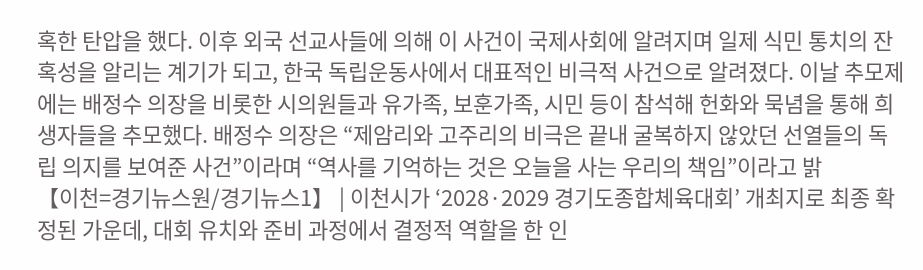혹한 탄압을 했다. 이후 외국 선교사들에 의해 이 사건이 국제사회에 알려지며 일제 식민 통치의 잔혹성을 알리는 계기가 되고, 한국 독립운동사에서 대표적인 비극적 사건으로 알려졌다. 이날 추모제에는 배정수 의장을 비롯한 시의원들과 유가족, 보훈가족, 시민 등이 참석해 헌화와 묵념을 통해 희생자들을 추모했다. 배정수 의장은 “제암리와 고주리의 비극은 끝내 굴복하지 않았던 선열들의 독립 의지를 보여준 사건”이라며 “역사를 기억하는 것은 오늘을 사는 우리의 책임”이라고 밝
【이천=경기뉴스원/경기뉴스1】 | 이천시가 ‘2028·2029 경기도종합체육대회’ 개최지로 최종 확정된 가운데, 대회 유치와 준비 과정에서 결정적 역할을 한 인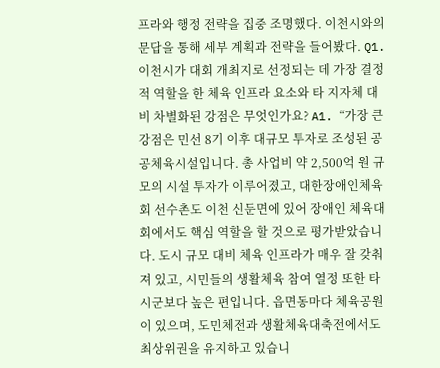프라와 행정 전략을 집중 조명했다. 이천시와의 문답을 통해 세부 계획과 전략을 들어봤다. Q1. 이천시가 대회 개최지로 선정되는 데 가장 결정적 역할을 한 체육 인프라 요소와 타 지자체 대비 차별화된 강점은 무엇인가요? A1. “가장 큰 강점은 민선 8기 이후 대규모 투자로 조성된 공공체육시설입니다. 총 사업비 약 2,500억 원 규모의 시설 투자가 이루어졌고, 대한장애인체육회 선수촌도 이천 신둔면에 있어 장애인 체육대회에서도 핵심 역할을 할 것으로 평가받았습니다. 도시 규모 대비 체육 인프라가 매우 잘 갖춰져 있고, 시민들의 생활체육 참여 열정 또한 타 시군보다 높은 편입니다. 읍면동마다 체육공원이 있으며, 도민체전과 생활체육대축전에서도 최상위권을 유지하고 있습니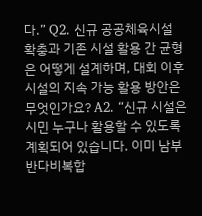다.” Q2. 신규 공공체육시설 확충과 기존 시설 활용 간 균형은 어떻게 설계하며, 대회 이후 시설의 지속 가능 활용 방안은 무엇인가요? A2. “신규 시설은 시민 누구나 활용할 수 있도록 계획되어 있습니다. 이미 남부 반다비복합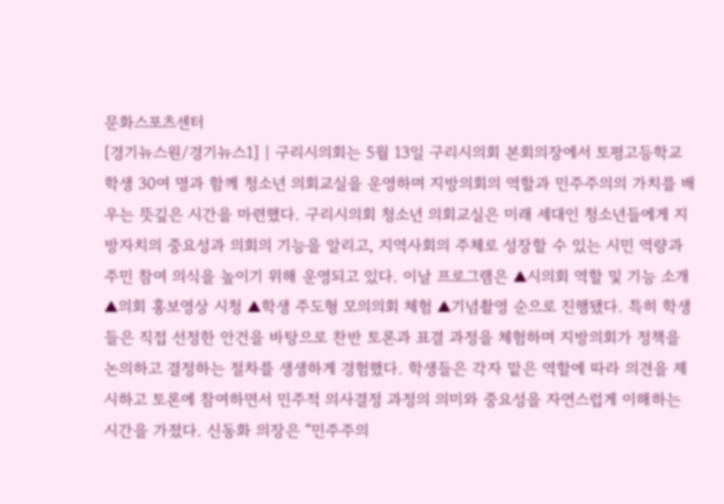문화스포츠센터
[경기뉴스원/경기뉴스1] | 구리시의회는 5월 13일 구리시의회 본회의장에서 토평고등학교 학생 30여 명과 함께 청소년 의회교실을 운영하며 지방의회의 역할과 민주주의의 가치를 배우는 뜻깊은 시간을 마련했다. 구리시의회 청소년 의회교실은 미래 세대인 청소년들에게 지방자치의 중요성과 의회의 기능을 알리고, 지역사회의 주체로 성장할 수 있는 시민 역량과 주민 참여 의식을 높이기 위해 운영되고 있다. 이날 프로그램은 ▲시의회 역할 및 기능 소개 ▲의회 홍보영상 시청 ▲학생 주도형 모의의회 체험 ▲기념촬영 순으로 진행됐다. 특히 학생들은 직접 선정한 안건을 바탕으로 찬반 토론과 표결 과정을 체험하며 지방의회가 정책을 논의하고 결정하는 절차를 생생하게 경험했다. 학생들은 각자 맡은 역할에 따라 의견을 제시하고 토론에 참여하면서 민주적 의사결정 과정의 의미와 중요성을 자연스럽게 이해하는 시간을 가졌다. 신동화 의장은 “민주주의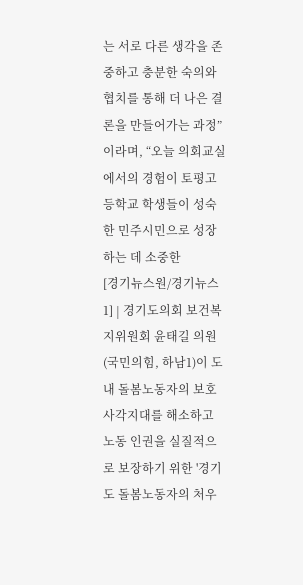는 서로 다른 생각을 존중하고 충분한 숙의와 협치를 통해 더 나은 결론을 만들어가는 과정”이라며, “오늘 의회교실에서의 경험이 토평고등학교 학생들이 성숙한 민주시민으로 성장하는 데 소중한
[경기뉴스원/경기뉴스1] | 경기도의회 보건복지위원회 윤태길 의원(국민의힘, 하남1)이 도내 돌봄노동자의 보호 사각지대를 해소하고 노동 인권을 실질적으로 보장하기 위한 '경기도 돌봄노동자의 처우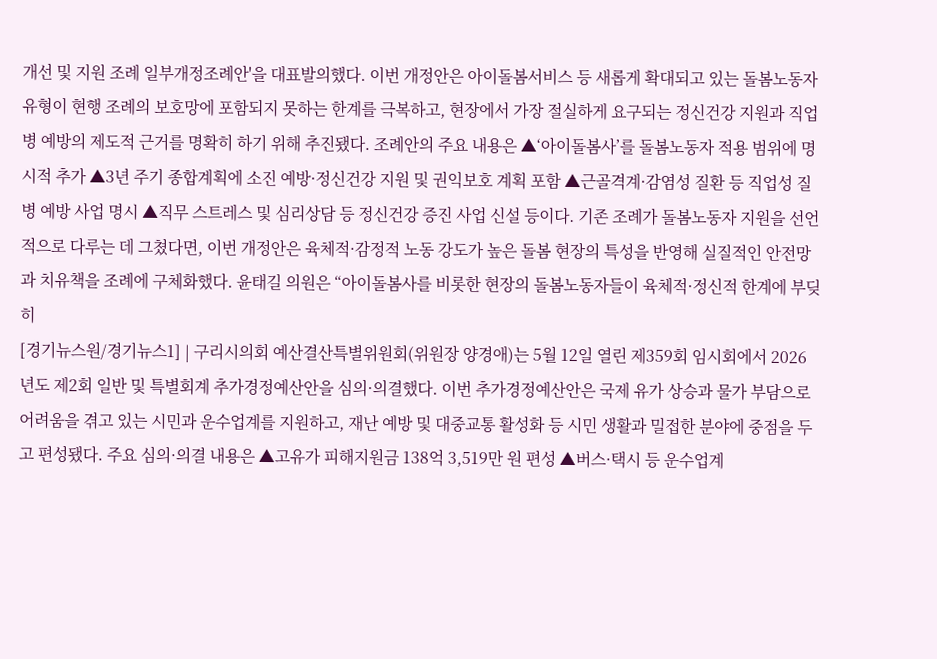개선 및 지원 조례 일부개정조례안'을 대표발의했다. 이번 개정안은 아이돌봄서비스 등 새롭게 확대되고 있는 돌봄노동자 유형이 현행 조례의 보호망에 포함되지 못하는 한계를 극복하고, 현장에서 가장 절실하게 요구되는 정신건강 지원과 직업병 예방의 제도적 근거를 명확히 하기 위해 추진됐다. 조례안의 주요 내용은 ▲‘아이돌봄사’를 돌봄노동자 적용 범위에 명시적 추가 ▲3년 주기 종합계획에 소진 예방·정신건강 지원 및 권익보호 계획 포함 ▲근골격계·감염성 질환 등 직업성 질병 예방 사업 명시 ▲직무 스트레스 및 심리상담 등 정신건강 증진 사업 신설 등이다. 기존 조례가 돌봄노동자 지원을 선언적으로 다루는 데 그쳤다면, 이번 개정안은 육체적·감정적 노동 강도가 높은 돌봄 현장의 특성을 반영해 실질적인 안전망과 치유책을 조례에 구체화했다. 윤태길 의원은 “아이돌봄사를 비롯한 현장의 돌봄노동자들이 육체적·정신적 한계에 부딪히
[경기뉴스원/경기뉴스1] | 구리시의회 예산결산특별위원회(위원장 양경애)는 5월 12일 열린 제359회 임시회에서 2026년도 제2회 일반 및 특별회계 추가경정예산안을 심의·의결했다. 이번 추가경정예산안은 국제 유가 상승과 물가 부담으로 어려움을 겪고 있는 시민과 운수업계를 지원하고, 재난 예방 및 대중교통 활성화 등 시민 생활과 밀접한 분야에 중점을 두고 편성됐다. 주요 심의·의결 내용은 ▲고유가 피해지원금 138억 3,519만 원 편성 ▲버스·택시 등 운수업계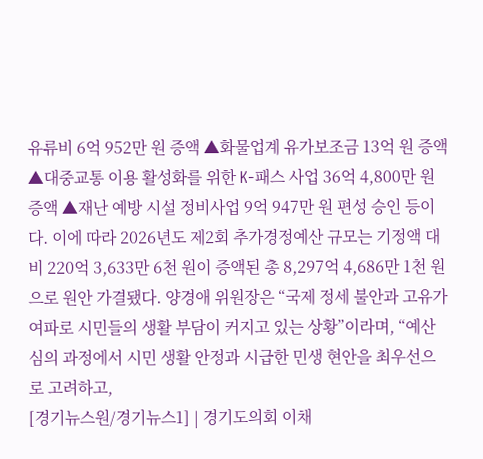유류비 6억 952만 원 증액 ▲화물업계 유가보조금 13억 원 증액 ▲대중교통 이용 활성화를 위한 K-패스 사업 36억 4,800만 원 증액 ▲재난 예방 시설 정비사업 9억 947만 원 편성 승인 등이다. 이에 따라 2026년도 제2회 추가경정예산 규모는 기정액 대비 220억 3,633만 6천 원이 증액된 총 8,297억 4,686만 1천 원으로 원안 가결됐다. 양경애 위원장은 “국제 정세 불안과 고유가 여파로 시민들의 생활 부담이 커지고 있는 상황”이라며, “예산 심의 과정에서 시민 생활 안정과 시급한 민생 현안을 최우선으로 고려하고,
[경기뉴스원/경기뉴스1] | 경기도의회 이채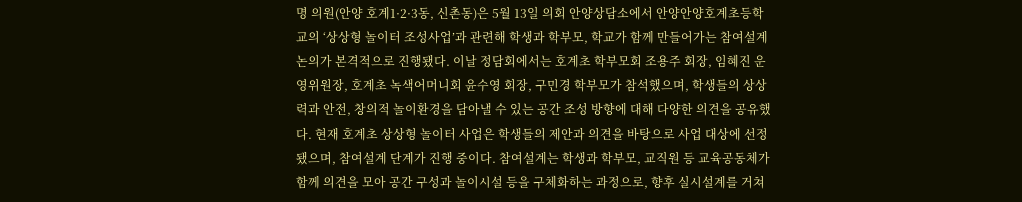명 의원(안양 호계1·2·3동, 신촌동)은 5월 13일 의회 안양상담소에서 안양안양호계초등학교의 ‘상상형 놀이터 조성사업’과 관련해 학생과 학부모, 학교가 함께 만들어가는 참여설계 논의가 본격적으로 진행됐다. 이날 정담회에서는 호계초 학부모회 조용주 회장, 임혜진 운영위원장, 호계초 녹색어머니회 윤수영 회장, 구민경 학부모가 참석했으며, 학생들의 상상력과 안전, 창의적 놀이환경을 담아낼 수 있는 공간 조성 방향에 대해 다양한 의견을 공유했다. 현재 호계초 상상형 놀이터 사업은 학생들의 제안과 의견을 바탕으로 사업 대상에 선정됐으며, 참여설계 단계가 진행 중이다. 참여설계는 학생과 학부모, 교직원 등 교육공동체가 함께 의견을 모아 공간 구성과 놀이시설 등을 구체화하는 과정으로, 향후 실시설계를 거쳐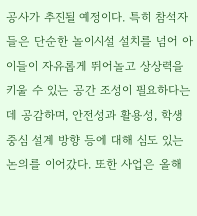공사가 추진될 예정이다. 특히 참석자들은 단순한 놀이시설 설치를 넘어 아이들이 자유롭게 뛰어놀고 상상력을 키울 수 있는 공간 조성이 필요하다는 데 공감하며, 안전성과 활용성, 학생 중심 설계 방향 등에 대해 심도 있는 논의를 이어갔다. 또한 사업은 올해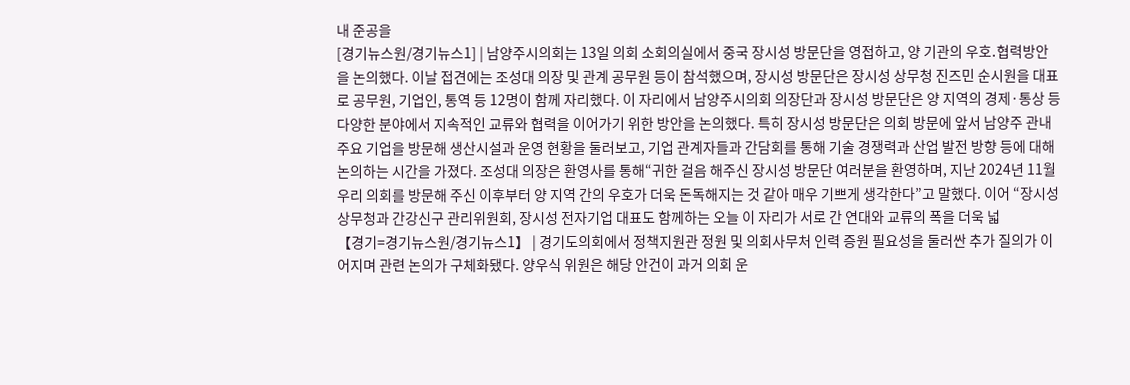내 준공을
[경기뉴스원/경기뉴스1] | 남양주시의회는 13일 의회 소회의실에서 중국 장시성 방문단을 영접하고, 양 기관의 우호․협력방안을 논의했다. 이날 접견에는 조성대 의장 및 관계 공무원 등이 참석했으며, 장시성 방문단은 장시성 상무청 진즈민 순시원을 대표로 공무원, 기업인, 통역 등 12명이 함께 자리했다. 이 자리에서 남양주시의회 의장단과 장시성 방문단은 양 지역의 경제·통상 등 다양한 분야에서 지속적인 교류와 협력을 이어가기 위한 방안을 논의했다. 특히 장시성 방문단은 의회 방문에 앞서 남양주 관내 주요 기업을 방문해 생산시설과 운영 현황을 둘러보고, 기업 관계자들과 간담회를 통해 기술 경쟁력과 산업 발전 방향 등에 대해 논의하는 시간을 가졌다. 조성대 의장은 환영사를 통해“귀한 걸음 해주신 장시성 방문단 여러분을 환영하며, 지난 2024년 11월 우리 의회를 방문해 주신 이후부터 양 지역 간의 우호가 더욱 돈독해지는 것 같아 매우 기쁘게 생각한다”고 말했다. 이어 “장시성 상무청과 간강신구 관리위원회, 장시성 전자기업 대표도 함께하는 오늘 이 자리가 서로 간 연대와 교류의 폭을 더욱 넓
【경기=경기뉴스원/경기뉴스1】 | 경기도의회에서 정책지원관 정원 및 의회사무처 인력 증원 필요성을 둘러싼 추가 질의가 이어지며 관련 논의가 구체화됐다. 양우식 위원은 해당 안건이 과거 의회 운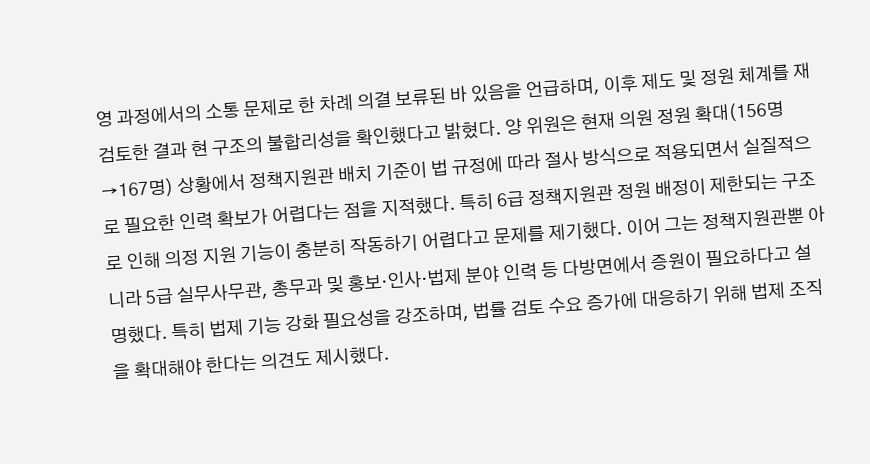영 과정에서의 소통 문제로 한 차례 의결 보류된 바 있음을 언급하며, 이후 제도 및 정원 체계를 재검토한 결과 현 구조의 불합리성을 확인했다고 밝혔다. 양 위원은 현재 의원 정원 확대(156명→167명) 상황에서 정책지원관 배치 기준이 법 규정에 따라 절사 방식으로 적용되면서 실질적으로 필요한 인력 확보가 어렵다는 점을 지적했다. 특히 6급 정책지원관 정원 배정이 제한되는 구조로 인해 의정 지원 기능이 충분히 작동하기 어렵다고 문제를 제기했다. 이어 그는 정책지원관뿐 아니라 5급 실무사무관, 총무과 및 홍보·인사·법제 분야 인력 등 다방면에서 증원이 필요하다고 설명했다. 특히 법제 기능 강화 필요성을 강조하며, 법률 검토 수요 증가에 대응하기 위해 법제 조직을 확대해야 한다는 의견도 제시했다.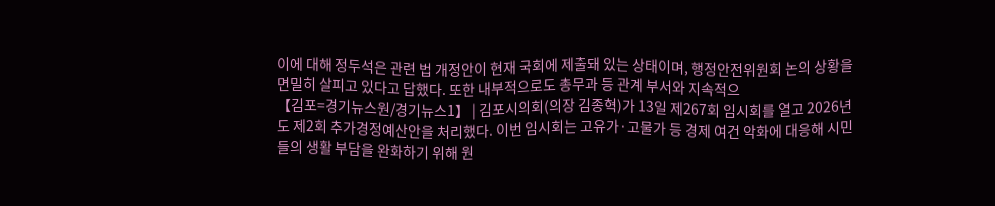이에 대해 정두석은 관련 법 개정안이 현재 국회에 제출돼 있는 상태이며, 행정안전위원회 논의 상황을 면밀히 살피고 있다고 답했다. 또한 내부적으로도 총무과 등 관계 부서와 지속적으
【김포=경기뉴스원/경기뉴스1】 | 김포시의회(의장 김종혁)가 13일 제267회 임시회를 열고 2026년도 제2회 추가경정예산안을 처리했다. 이번 임시회는 고유가·고물가 등 경제 여건 악화에 대응해 시민들의 생활 부담을 완화하기 위해 원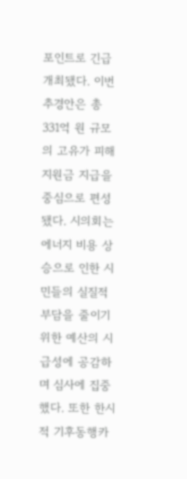포인트로 긴급 개최됐다. 이번 추경안은 총 331억 원 규모의 고유가 피해지원금 지급을 중심으로 편성됐다. 시의회는 에너지 비용 상승으로 인한 시민들의 실질적 부담을 줄이기 위한 예산의 시급성에 공감하며 심사에 집중했다. 또한 한시적 기후동행카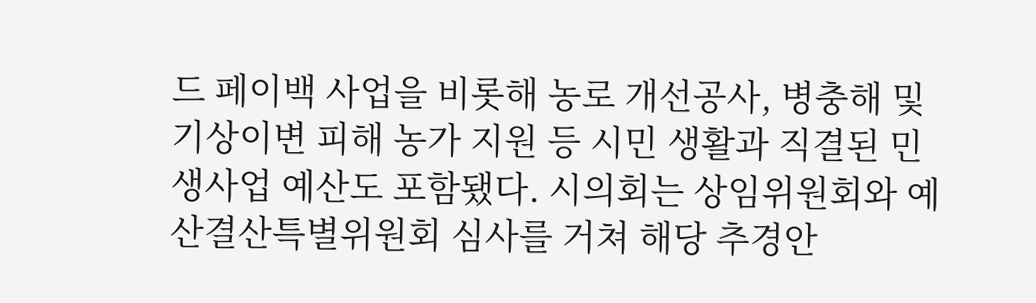드 페이백 사업을 비롯해 농로 개선공사, 병충해 및 기상이변 피해 농가 지원 등 시민 생활과 직결된 민생사업 예산도 포함됐다. 시의회는 상임위원회와 예산결산특별위원회 심사를 거쳐 해당 추경안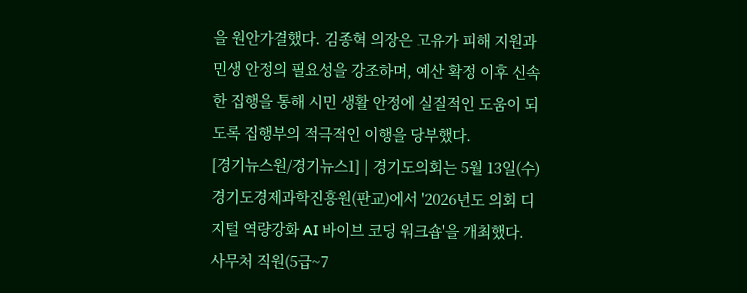을 원안가결했다. 김종혁 의장은 고유가 피해 지원과 민생 안정의 필요성을 강조하며, 예산 확정 이후 신속한 집행을 통해 시민 생활 안정에 실질적인 도움이 되도록 집행부의 적극적인 이행을 당부했다.
[경기뉴스원/경기뉴스1] | 경기도의회는 5월 13일(수) 경기도경제과학진흥원(판교)에서 '2026년도 의회 디지털 역량강화 AI 바이브 코딩 워크숍'을 개최했다. 사무처 직원(5급~7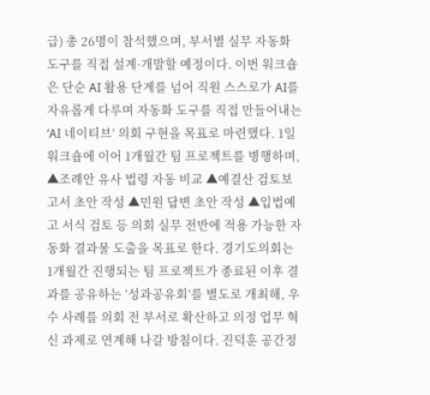급) 총 26명이 참석했으며, 부서별 실무 자동화 도구를 직접 설계·개발할 예정이다. 이번 워크숍은 단순 AI 활용 단계를 넘어 직원 스스로가 AI를 자유롭게 다루며 자동화 도구를 직접 만들어내는 ‘AI 네이티브’ 의회 구현을 목표로 마련했다. 1일 워크숍에 이어 1개월간 팀 프로젝트를 병행하며, ▲조례안 유사 법령 자동 비교 ▲예결산 검토보고서 초안 작성 ▲민원 답변 초안 작성 ▲입법예고 서식 검토 등 의회 실무 전반에 적용 가능한 자동화 결과물 도출을 목표로 한다. 경기도의회는 1개월간 진행되는 팀 프로젝트가 종료된 이후 결과를 공유하는 ‘성과공유회’를 별도로 개최해, 우수 사례를 의회 전 부서로 확산하고 의정 업무 혁신 과제로 연계해 나갈 방침이다. 진덕훈 공간정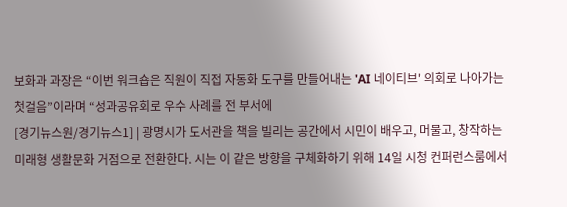보화과 과장은 “이번 워크숍은 직원이 직접 자동화 도구를 만들어내는 'AI 네이티브' 의회로 나아가는 첫걸음”이라며 “성과공유회로 우수 사례를 전 부서에
[경기뉴스원/경기뉴스1] | 광명시가 도서관을 책을 빌리는 공간에서 시민이 배우고, 머물고, 창작하는 미래형 생활문화 거점으로 전환한다. 시는 이 같은 방향을 구체화하기 위해 14일 시청 컨퍼런스룸에서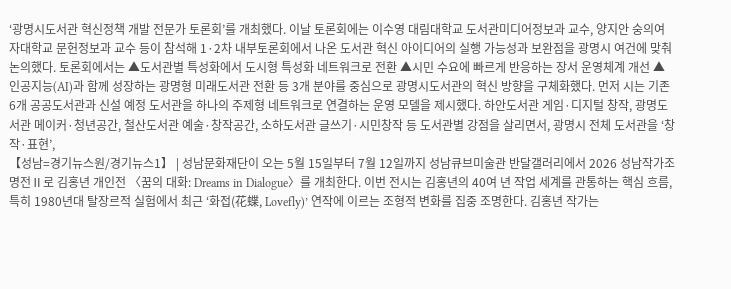‘광명시도서관 혁신정책 개발 전문가 토론회’를 개최했다. 이날 토론회에는 이수영 대림대학교 도서관미디어정보과 교수, 양지안 숭의여자대학교 문헌정보과 교수 등이 참석해 1·2차 내부토론회에서 나온 도서관 혁신 아이디어의 실행 가능성과 보완점을 광명시 여건에 맞춰 논의했다. 토론회에서는 ▲도서관별 특성화에서 도시형 특성화 네트워크로 전환 ▲시민 수요에 빠르게 반응하는 장서 운영체계 개선 ▲인공지능(AI)과 함께 성장하는 광명형 미래도서관 전환 등 3개 분야를 중심으로 광명시도서관의 혁신 방향을 구체화했다. 먼저 시는 기존 6개 공공도서관과 신설 예정 도서관을 하나의 주제형 네트워크로 연결하는 운영 모델을 제시했다. 하안도서관 게임·디지털 창작, 광명도서관 메이커·청년공간, 철산도서관 예술·창작공간, 소하도서관 글쓰기·시민창작 등 도서관별 강점을 살리면서, 광명시 전체 도서관을 ‘창작·표현’,
【성남=경기뉴스원/경기뉴스1】 | 성남문화재단이 오는 5월 15일부터 7월 12일까지 성남큐브미술관 반달갤러리에서 2026 성남작가조명전Ⅱ로 김홍년 개인전 〈꿈의 대화: Dreams in Dialogue〉를 개최한다. 이번 전시는 김홍년의 40여 년 작업 세계를 관통하는 핵심 흐름, 특히 1980년대 탈장르적 실험에서 최근 ‘화접(花蝶, Lovefly)’ 연작에 이르는 조형적 변화를 집중 조명한다. 김홍년 작가는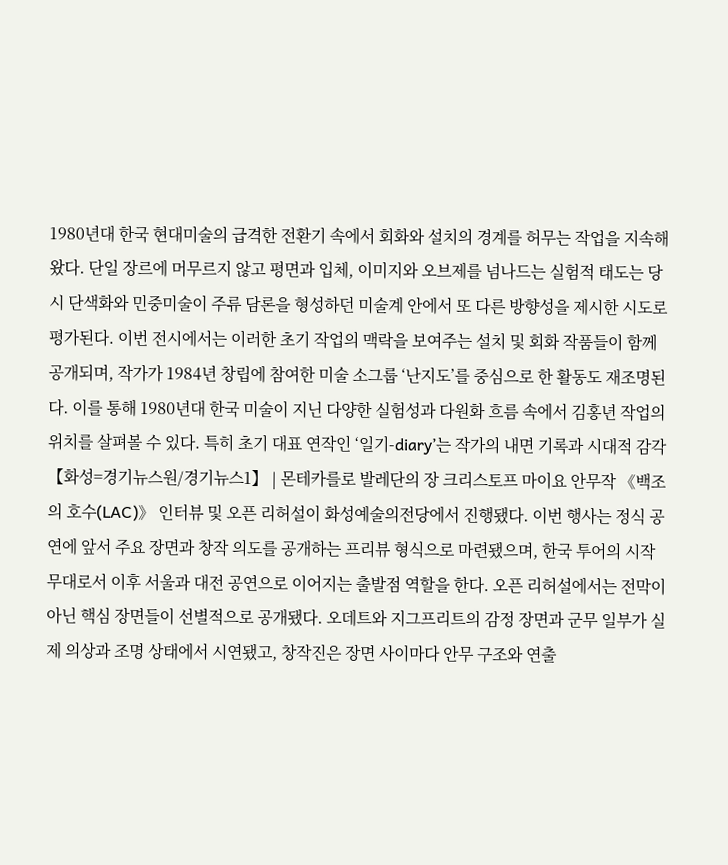1980년대 한국 현대미술의 급격한 전환기 속에서 회화와 설치의 경계를 허무는 작업을 지속해왔다. 단일 장르에 머무르지 않고 평면과 입체, 이미지와 오브제를 넘나드는 실험적 태도는 당시 단색화와 민중미술이 주류 담론을 형성하던 미술계 안에서 또 다른 방향성을 제시한 시도로 평가된다. 이번 전시에서는 이러한 초기 작업의 맥락을 보여주는 설치 및 회화 작품들이 함께 공개되며, 작가가 1984년 창립에 참여한 미술 소그룹 ‘난지도’를 중심으로 한 활동도 재조명된다. 이를 통해 1980년대 한국 미술이 지닌 다양한 실험성과 다원화 흐름 속에서 김홍년 작업의 위치를 살펴볼 수 있다. 특히 초기 대표 연작인 ‘일기-diary’는 작가의 내면 기록과 시대적 감각
【화성=경기뉴스원/경기뉴스1】 | 몬테카를로 발레단의 장 크리스토프 마이요 안무작 《백조의 호수(LAC)》 인터뷰 및 오픈 리허설이 화성예술의전당에서 진행됐다. 이번 행사는 정식 공연에 앞서 주요 장면과 창작 의도를 공개하는 프리뷰 형식으로 마련됐으며, 한국 투어의 시작 무대로서 이후 서울과 대전 공연으로 이어지는 출발점 역할을 한다. 오픈 리허설에서는 전막이 아닌 핵심 장면들이 선별적으로 공개됐다. 오데트와 지그프리트의 감정 장면과 군무 일부가 실제 의상과 조명 상태에서 시연됐고, 창작진은 장면 사이마다 안무 구조와 연출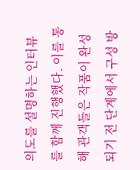의도를 설명하는 인터뷰를 함께 진행했다. 이를 통해 관객들은 작품이 완성되기 전 단계에서 구성 방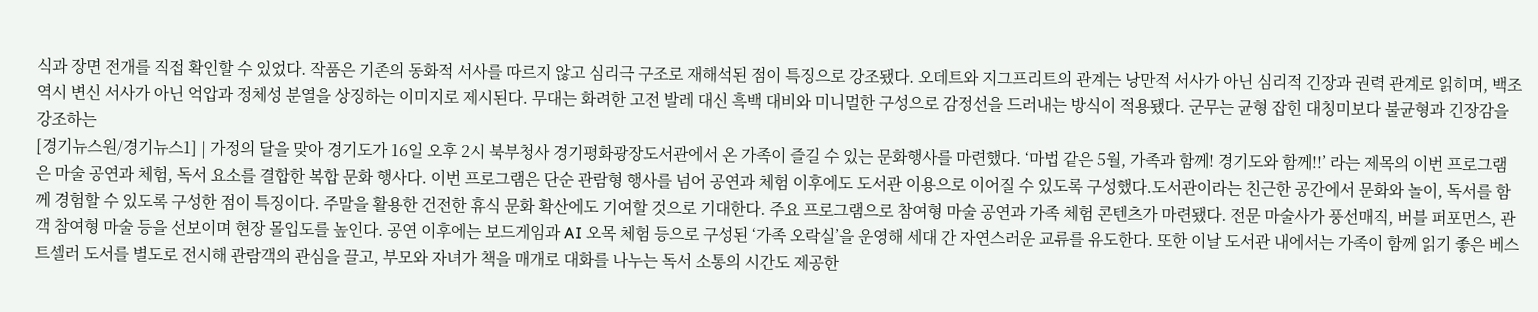식과 장면 전개를 직접 확인할 수 있었다. 작품은 기존의 동화적 서사를 따르지 않고 심리극 구조로 재해석된 점이 특징으로 강조됐다. 오데트와 지그프리트의 관계는 낭만적 서사가 아닌 심리적 긴장과 권력 관계로 읽히며, 백조 역시 변신 서사가 아닌 억압과 정체성 분열을 상징하는 이미지로 제시된다. 무대는 화려한 고전 발레 대신 흑백 대비와 미니멀한 구성으로 감정선을 드러내는 방식이 적용됐다. 군무는 균형 잡힌 대칭미보다 불균형과 긴장감을 강조하는
[경기뉴스원/경기뉴스1] | 가정의 달을 맞아 경기도가 16일 오후 2시 북부청사 경기평화광장도서관에서 온 가족이 즐길 수 있는 문화행사를 마련했다. ‘마법 같은 5월, 가족과 함께! 경기도와 함께!!’ 라는 제목의 이번 프로그램은 마술 공연과 체험, 독서 요소를 결합한 복합 문화 행사다. 이번 프로그램은 단순 관람형 행사를 넘어 공연과 체험 이후에도 도서관 이용으로 이어질 수 있도록 구성했다.도서관이라는 친근한 공간에서 문화와 놀이, 독서를 함께 경험할 수 있도록 구성한 점이 특징이다. 주말을 활용한 건전한 휴식 문화 확산에도 기여할 것으로 기대한다. 주요 프로그램으로 참여형 마술 공연과 가족 체험 콘텐츠가 마련됐다. 전문 마술사가 풍선매직, 버블 퍼포먼스, 관객 참여형 마술 등을 선보이며 현장 몰입도를 높인다. 공연 이후에는 보드게임과 AI 오목 체험 등으로 구성된 ‘가족 오락실’을 운영해 세대 간 자연스러운 교류를 유도한다. 또한 이날 도서관 내에서는 가족이 함께 읽기 좋은 베스트셀러 도서를 별도로 전시해 관람객의 관심을 끌고, 부모와 자녀가 책을 매개로 대화를 나누는 독서 소통의 시간도 제공한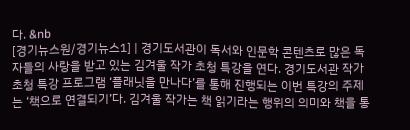다. &nb
[경기뉴스원/경기뉴스1] | 경기도서관이 독서와 인문학 콘텐츠로 많은 독자들의 사랑을 받고 있는 김겨울 작가 초청 특강을 연다. 경기도서관 작가 초청 특강 프로그램 ‘플래닛을 만나다’를 통해 진행되는 이번 특강의 주제는 ‘책으로 연결되기’다. 김겨울 작가는 책 읽기라는 행위의 의미와 책을 통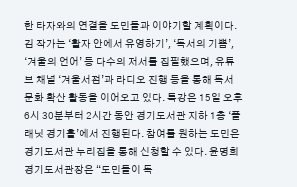한 타자와의 연결을 도민들과 이야기할 계획이다. 김 작가는 ‘활자 안에서 유영하기’, ‘독서의 기쁨’, ‘겨울의 언어’ 등 다수의 저서를 집필했으며, 유튜브 채널 ‘겨울서점’과 라디오 진행 등을 통해 독서 문화 확산 활동을 이어오고 있다. 특강은 15일 오후 6시 30분부터 2시간 동안 경기도서관 지하 1층 ‘플래닛 경기홀’에서 진행된다. 참여를 원하는 도민은 경기도서관 누리집을 통해 신청할 수 있다. 윤명희 경기도서관장은 “도민들이 독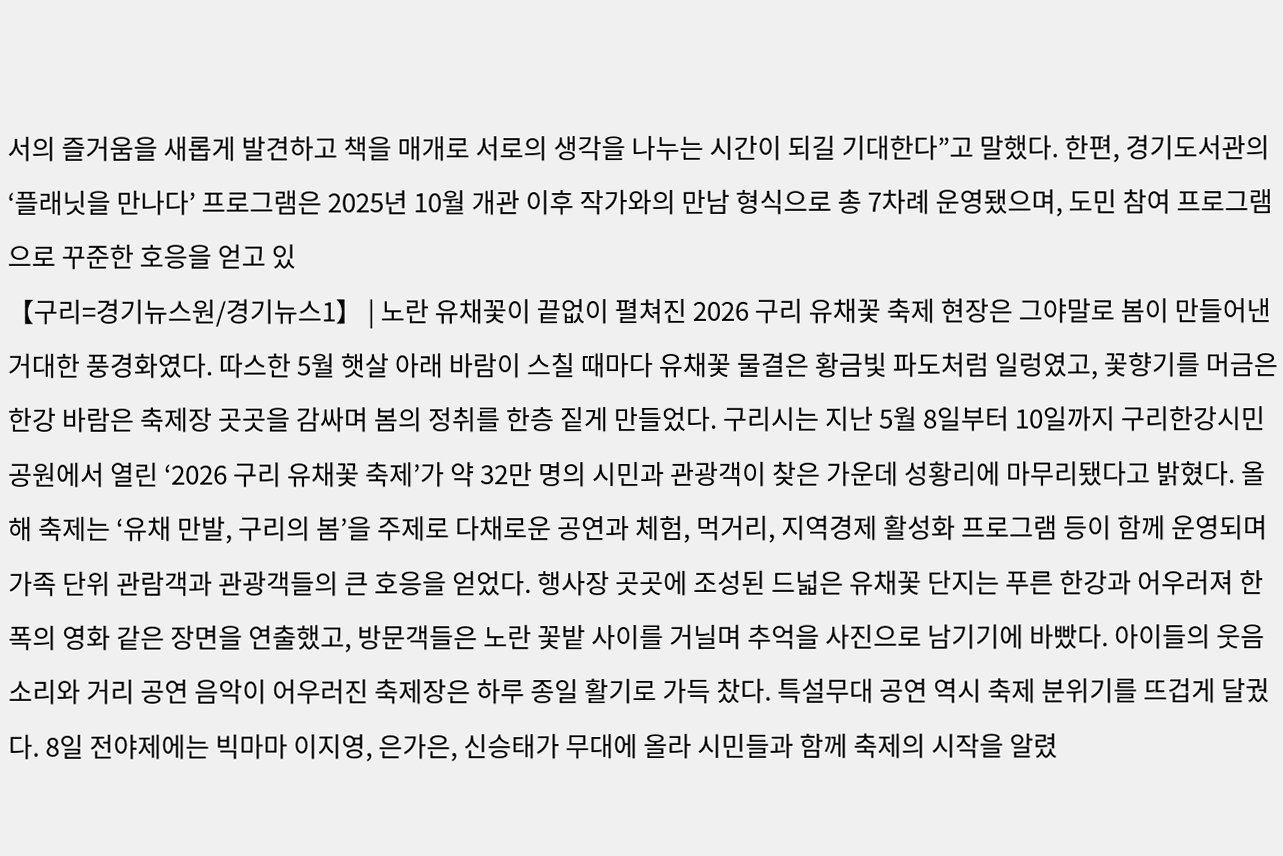서의 즐거움을 새롭게 발견하고 책을 매개로 서로의 생각을 나누는 시간이 되길 기대한다”고 말했다. 한편, 경기도서관의 ‘플래닛을 만나다’ 프로그램은 2025년 10월 개관 이후 작가와의 만남 형식으로 총 7차례 운영됐으며, 도민 참여 프로그램으로 꾸준한 호응을 얻고 있
【구리=경기뉴스원/경기뉴스1】 | 노란 유채꽃이 끝없이 펼쳐진 2026 구리 유채꽃 축제 현장은 그야말로 봄이 만들어낸 거대한 풍경화였다. 따스한 5월 햇살 아래 바람이 스칠 때마다 유채꽃 물결은 황금빛 파도처럼 일렁였고, 꽃향기를 머금은 한강 바람은 축제장 곳곳을 감싸며 봄의 정취를 한층 짙게 만들었다. 구리시는 지난 5월 8일부터 10일까지 구리한강시민공원에서 열린 ‘2026 구리 유채꽃 축제’가 약 32만 명의 시민과 관광객이 찾은 가운데 성황리에 마무리됐다고 밝혔다. 올해 축제는 ‘유채 만발, 구리의 봄’을 주제로 다채로운 공연과 체험, 먹거리, 지역경제 활성화 프로그램 등이 함께 운영되며 가족 단위 관람객과 관광객들의 큰 호응을 얻었다. 행사장 곳곳에 조성된 드넓은 유채꽃 단지는 푸른 한강과 어우러져 한 폭의 영화 같은 장면을 연출했고, 방문객들은 노란 꽃밭 사이를 거닐며 추억을 사진으로 남기기에 바빴다. 아이들의 웃음소리와 거리 공연 음악이 어우러진 축제장은 하루 종일 활기로 가득 찼다. 특설무대 공연 역시 축제 분위기를 뜨겁게 달궜다. 8일 전야제에는 빅마마 이지영, 은가은, 신승태가 무대에 올라 시민들과 함께 축제의 시작을 알렸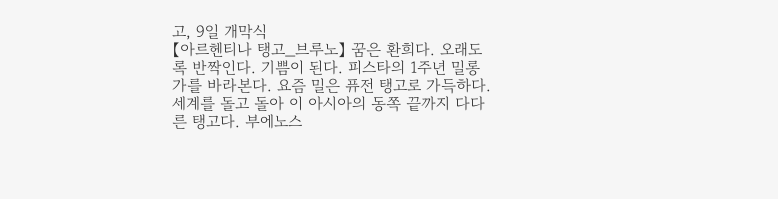고, 9일 개막식
【아르헨티나 탱고_브루노】 꿈은 환희다. 오래도록 반짝인다. 기쁨이 된다. 피스타의 1주년 밀롱가를 바라본다. 요즘 밀은 퓨전 탱고로 가득하다. 세계를 돌고 돌아 이 아시아의 동쪽 끝까지 다다른 탱고다. 부에노스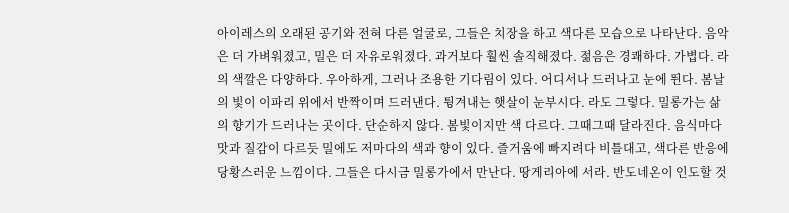아이레스의 오래된 공기와 전혀 다른 얼굴로, 그들은 치장을 하고 색다른 모습으로 나타난다. 음악은 더 가벼워졌고, 밀은 더 자유로워졌다. 과거보다 훨씬 솔직해졌다. 젊음은 경쾌하다. 가볍다. 라의 색깔은 다양하다. 우아하게, 그러나 조용한 기다림이 있다. 어디서나 드러나고 눈에 뛴다. 봄날의 빛이 이파리 위에서 반짝이며 드러낸다. 튕겨내는 햇살이 눈부시다. 라도 그렇다. 밀롱가는 삶의 향기가 드러나는 곳이다. 단순하지 않다. 봄빛이지만 색 다르다. 그때그때 달라진다. 음식마다 맛과 질감이 다르듯 밀에도 저마다의 색과 향이 있다. 즐거움에 빠지려다 비틀대고, 색다른 반응에 당황스러운 느낌이다. 그들은 다시금 밀롱가에서 만난다. 땅게리아에 서라. 반도네온이 인도할 것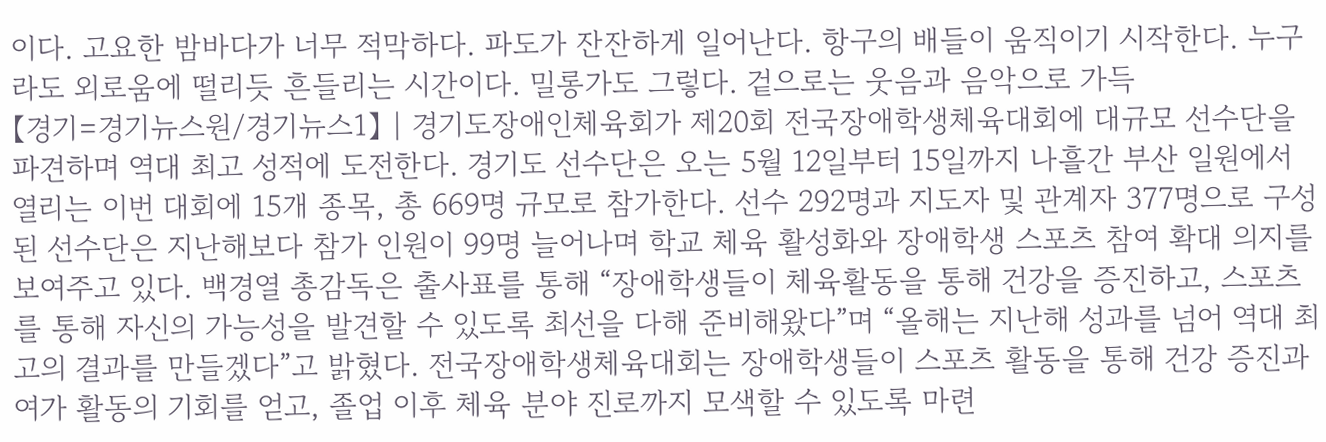이다. 고요한 밤바다가 너무 적막하다. 파도가 잔잔하게 일어난다. 항구의 배들이 움직이기 시작한다. 누구라도 외로움에 떨리듯 흔들리는 시간이다. 밀롱가도 그렇다. 겉으로는 웃음과 음악으로 가득
【경기=경기뉴스원/경기뉴스1】 | 경기도장애인체육회가 제20회 전국장애학생체육대회에 대규모 선수단을 파견하며 역대 최고 성적에 도전한다. 경기도 선수단은 오는 5월 12일부터 15일까지 나흘간 부산 일원에서 열리는 이번 대회에 15개 종목, 총 669명 규모로 참가한다. 선수 292명과 지도자 및 관계자 377명으로 구성된 선수단은 지난해보다 참가 인원이 99명 늘어나며 학교 체육 활성화와 장애학생 스포츠 참여 확대 의지를 보여주고 있다. 백경열 총감독은 출사표를 통해 “장애학생들이 체육활동을 통해 건강을 증진하고, 스포츠를 통해 자신의 가능성을 발견할 수 있도록 최선을 다해 준비해왔다”며 “올해는 지난해 성과를 넘어 역대 최고의 결과를 만들겠다”고 밝혔다. 전국장애학생체육대회는 장애학생들이 스포츠 활동을 통해 건강 증진과 여가 활동의 기회를 얻고, 졸업 이후 체육 분야 진로까지 모색할 수 있도록 마련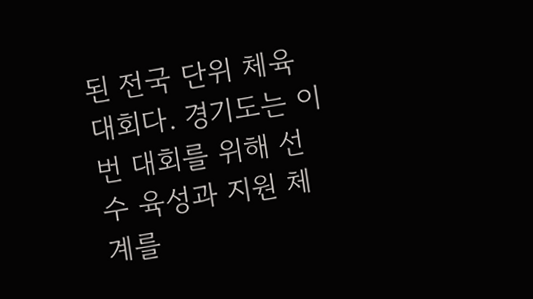된 전국 단위 체육대회다. 경기도는 이번 대회를 위해 선수 육성과 지원 체계를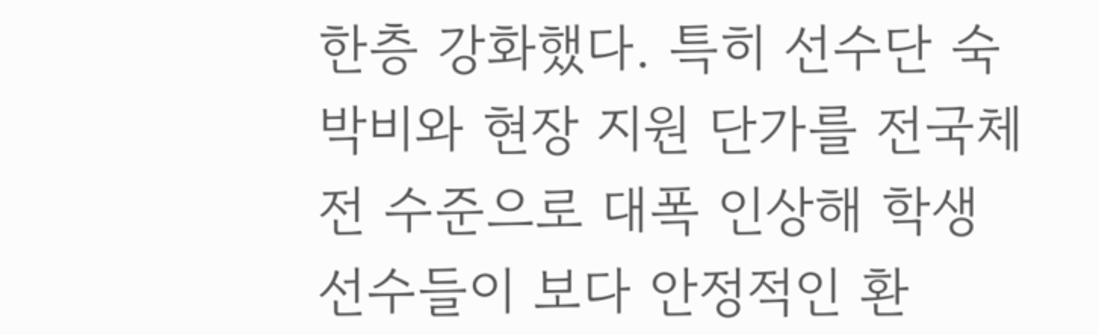한층 강화했다. 특히 선수단 숙박비와 현장 지원 단가를 전국체전 수준으로 대폭 인상해 학생 선수들이 보다 안정적인 환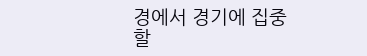경에서 경기에 집중할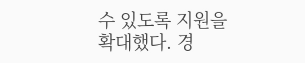수 있도록 지원을 확대했다. 경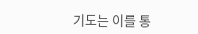기도는 이를 통